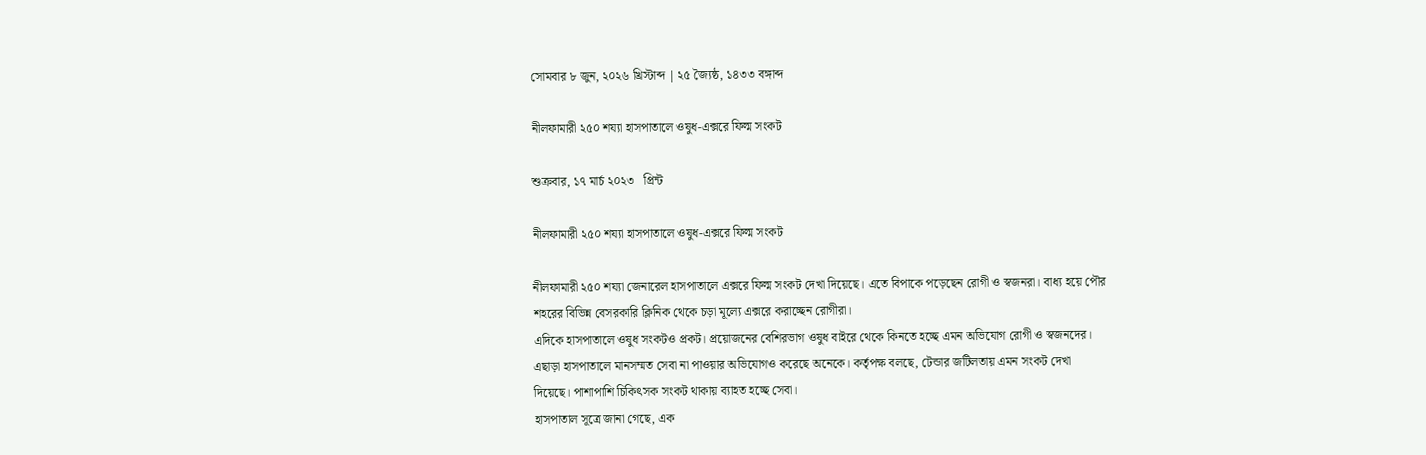সোমবার ৮ জুন, ২০২৬ খ্রিস্টাব্দ | ২৫ জ্যৈষ্ঠ, ১৪৩৩ বঙ্গাব্দ

নীলফামারী ২৫০ শয্যা হাসপাতালে ওষুধ-এক্সরে ফিল্ম সংকট

শুক্রবার, ১৭ মার্চ ২০২৩   প্রিন্ট

নীলফামারী ২৫০ শয্যা হাসপাতালে ওষুধ-এক্সরে ফিল্ম সংকট

নীলফামারী ২৫০ শয্যা জেনারেল হাসপাতালে এক্সরে ফিল্ম সংকট দেখা দিয়েছে। এতে বিপাকে পড়েছেন রোগী ও স্বজনরা। বাধ্য হয়ে পৌর শহরের বিভিন্ন বেসরকারি ক্লিনিক থেকে চড়া মূল্যে এক্সরে করাচ্ছেন রোগীরা।
এদিকে হাসপাতালে ওষুধ সংকটও প্রকট। প্রয়োজনের বেশিরভাগ ওষুধ বাইরে থেকে কিনতে হচ্ছে এমন অভিযোগ রোগী ও স্বজনদের। এছাড়া হাসপাতালে মানসম্মত সেবা না পাওয়ার অভিযোগও করেছে অনেকে। কর্তৃপক্ষ বলছে, টেন্ডার জটিলতায় এমন সংকট দেখা দিয়েছে। পাশাপাশি চিকিৎসক সংকট থাকায় ব্যাহত হচ্ছে সেবা।
হাসপাতাল সূত্রে জানা গেছে, এক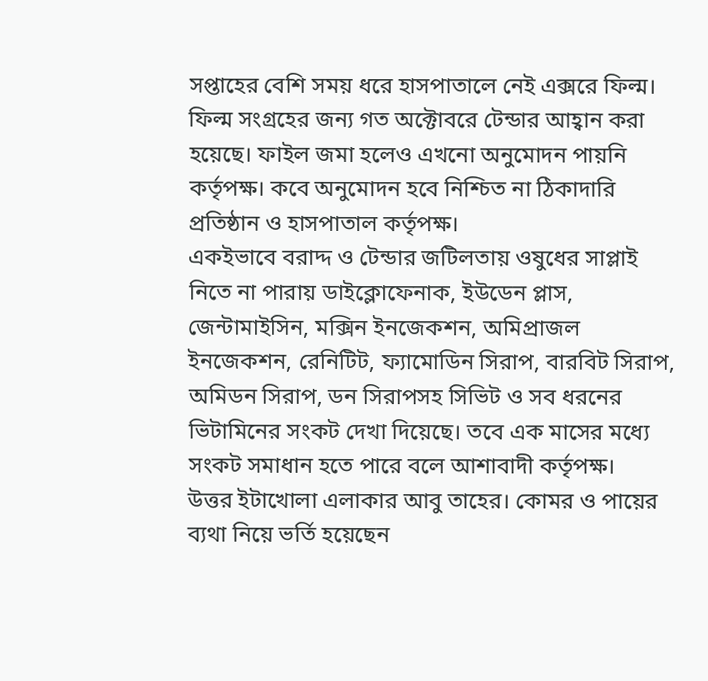সপ্তাহের বেশি সময় ধরে হাসপাতালে নেই এক্সরে ফিল্ম। ফিল্ম সংগ্রহের জন্য গত অক্টোবরে টেন্ডার আহ্বান করা হয়েছে। ফাইল জমা হলেও এখনো অনুমোদন পায়নি কর্তৃপক্ষ। কবে অনুমোদন হবে নিশ্চিত না ঠিকাদারি প্রতিষ্ঠান ও হাসপাতাল কর্তৃপক্ষ।
একইভাবে বরাদ্দ ও টেন্ডার জটিলতায় ওষুধের সাপ্লাই নিতে না পারায় ডাইক্লোফেনাক, ইউডেন প্লাস, জেন্টামাইসিন, মক্সিন ইনজেকশন, অমিপ্রাজল ইনজেকশন, রেনিটিট, ফ্যামোডিন সিরাপ, বারবিট সিরাপ, অমিডন সিরাপ, ডন সিরাপসহ সিভিট ও সব ধরনের ভিটামিনের সংকট দেখা দিয়েছে। তবে এক মাসের মধ্যে সংকট সমাধান হতে পারে বলে আশাবাদী কর্তৃপক্ষ।
উত্তর ইটাখোলা এলাকার আবু তাহের। কোমর ও পায়ের ব্যথা নিয়ে ভর্তি হয়েছেন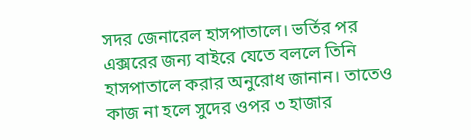সদর জেনারেল হাসপাতালে। ভর্তির পর এক্সরের জন্য বাইরে যেতে বললে তিনি হাসপাতালে করার অনুরোধ জানান। তাতেও কাজ না হলে সুদের ওপর ৩ হাজার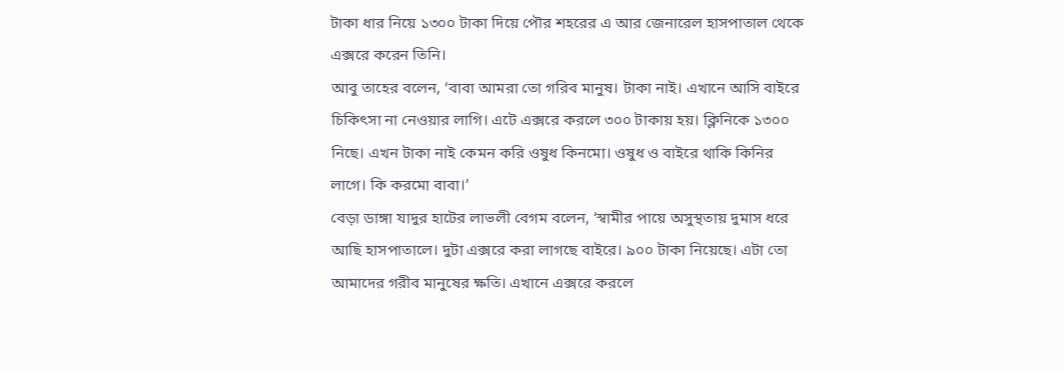টাকা ধার নিয়ে ১৩০০ টাকা দিয়ে পৌর শহরের এ আর জেনারেল হাসপাতাল থেকে এক্সরে করেন তিনি।
আবু তাহের বলেন, ‘বাবা আমরা তো গরিব মানুষ। টাকা নাই। এখানে আসি বাইরে চিকিৎসা না নেওয়ার লাগি। এটে এক্সরে করলে ৩০০ টাকায় হয়। ক্লিনিকে ১৩০০ নিছে। এখন টাকা নাই কেমন করি ওষুধ কিনমো। ওষুধ ও বাইরে থাকি কিনির লাগে। কি করমো বাবা।’
বেড়া ডাঙ্গা যাদুর হাটের লাভলী বেগম বলেন, ‘স্বামীর পায়ে অসুস্থতায় দুমাস ধরে আছি হাসপাতালে। দুটা এক্সরে করা লাগছে বাইরে। ৯০০ টাকা নিয়েছে। এটা তো আমাদের গরীব মানুষের ক্ষতি। এখানে এক্সরে করলে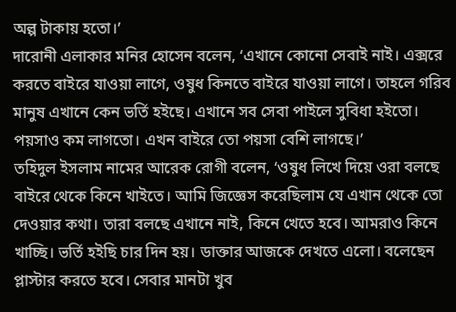অল্প টাকায় হতো।’
দারোনী এলাকার মনির হোসেন বলেন, ‘এখানে কোনো সেবাই নাই। এক্সরে করতে বাইরে যাওয়া লাগে, ওষুধ কিনতে বাইরে যাওয়া লাগে। তাহলে গরিব মানুষ এখানে কেন ভর্তি হইছে। এখানে সব সেবা পাইলে সুবিধা হইতো। পয়সাও কম লাগতো। এখন বাইরে তো পয়সা বেশি লাগছে।’
তহিদুল ইসলাম নামের আরেক রোগী বলেন, ‘ওষুধ লিখে দিয়ে ওরা বলছে বাইরে থেকে কিনে খাইতে। আমি জিজ্ঞেস করেছিলাম যে এখান থেকে তো দেওয়ার কথা। তারা বলছে এখানে নাই, কিনে খেতে হবে। আমরাও কিনে খাচ্ছি। ভর্তি হইছি চার দিন হয়। ডাক্তার আজকে দেখতে এলো। বলেছেন প্লাস্টার করতে হবে। সেবার মানটা খুব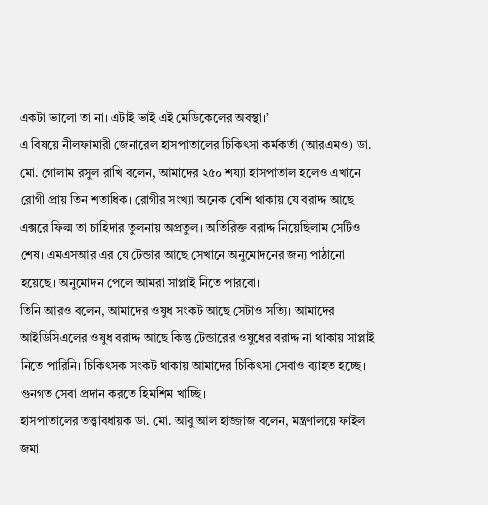একটা ভালো তা না। এটাই ভাই এই মেডিকেলের অবস্থা।’
এ বিষয়ে নীলফামারী জেনারেল হাসপাতালের চিকিৎসা কর্মকর্তা (আরএমও) ডা. মো. গোলাম রসুল রাখি বলেন, আমাদের ২৫০ শয্যা হাসপাতাল হলেও এখানে রোগী প্রায় তিন শতাধিক। রোগীর সংখ্যা অনেক বেশি থাকায় যে বরাদ্দ আছে এক্সরে ফিল্ম তা চাহিদার তুলনায় অপ্রতুল। অতিরিক্ত বরাদ্দ নিয়েছিলাম সেটিও শেষ। এমএসআর এর যে টেন্ডার আছে সেখানে অনুমোদনের জন্য পাঠানো হয়েছে। অনুমোদন পেলে আমরা সাপ্লাই নিতে পারবো।
তিনি আরও বলেন, আমাদের ওষুধ সংকট আছে সেটাও সত্যি। আমাদের আইডিসিএলের ওষুধ বরাদ্দ আছে কিন্তু টেন্ডারের ওষুধের বরাদ্দ না থাকায় সাপ্লাই নিতে পারিনি। চিকিৎসক সংকট থাকায় আমাদের চিকিৎসা সেবাও ব্যাহত হচ্ছে। গুনগত সেবা প্রদান করতে হিমশিম খাচ্ছি।
হাসপাতালের তত্ত্বাবধায়ক ডা. মো. আবু আল হাজ্জাজ বলেন, মন্ত্রণালয়ে ফাইল জমা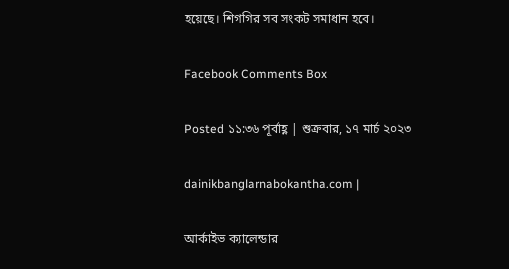হয়েছে। শিগগির সব সংকট সমাধান হবে।

Facebook Comments Box

Posted ১১:৩৬ পূর্বাহ্ণ | শুক্রবার, ১৭ মার্চ ২০২৩

dainikbanglarnabokantha.com |

আর্কাইভ ক্যালেন্ডার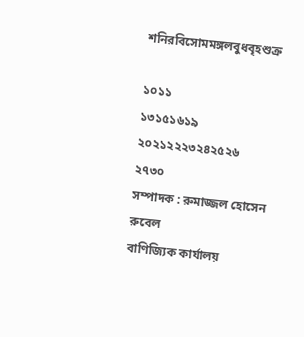শনিরবিসোমমঙ্গলবুধবৃহশুক্র

১০১১
১৩১৫১৬১৯
২০২১২২২৩২৪২৫২৬
২৭৩০
সম্পাদক : রুমাজ্জল হোসেন রুবেল
বাণিজ্যিক কার্যালয়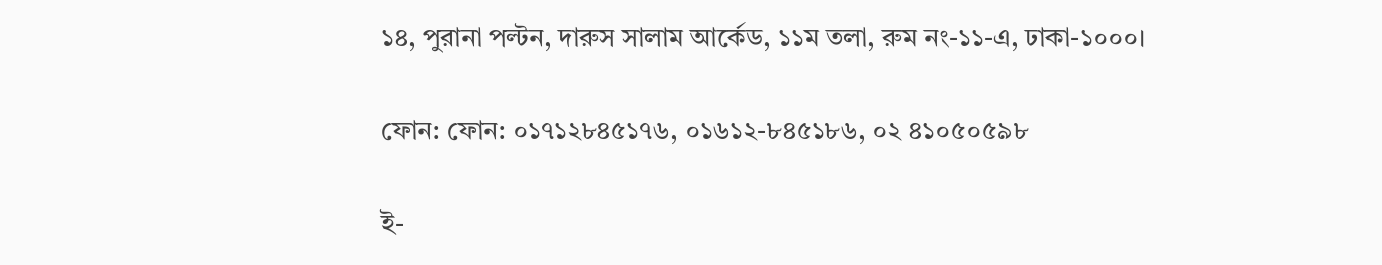১৪, পুরানা পল্টন, দারুস সালাম আর্কেড, ১১ম তলা, রুম নং-১১-এ, ঢাকা-১০০০।

ফোন: ফোন: ০১৭১২৮৪৫১৭৬, ০১৬১২-৮৪৫১৮৬, ০২ ৪১০৫০৫৯৮

ই-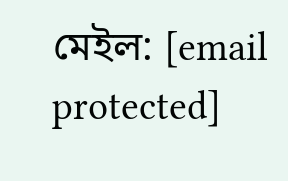মেইল: [email protected]